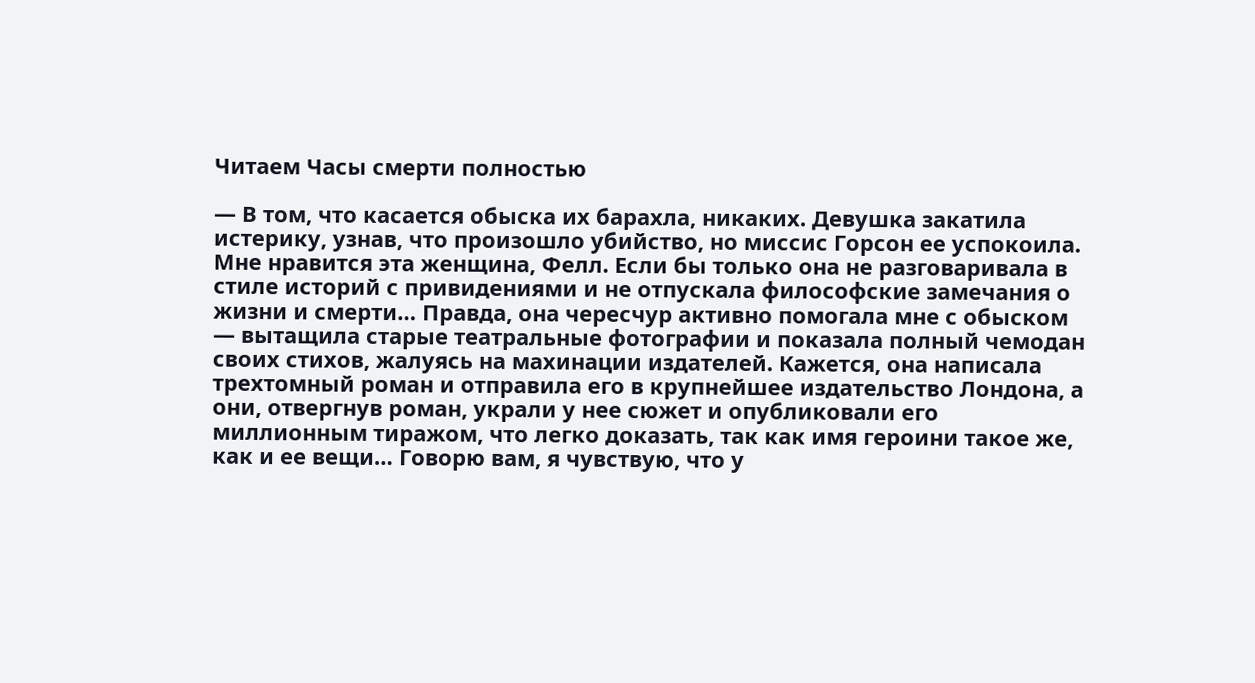Читаем Часы смерти полностью

— В том, что касается обыска их барахла, никаких. Девушка закатила истерику, узнав, что произошло убийство, но миссис Горсон ее успокоила. Мне нравится эта женщина, Фелл. Если бы только она не разговаривала в стиле историй с привидениями и не отпускала философские замечания о жизни и смерти… Правда, она чересчур активно помогала мне с обыском — вытащила старые театральные фотографии и показала полный чемодан своих стихов, жалуясь на махинации издателей. Кажется, она написала трехтомный роман и отправила его в крупнейшее издательство Лондона, а они, отвергнув роман, украли у нее сюжет и опубликовали его миллионным тиражом, что легко доказать, так как имя героини такое же, как и ее вещи… Говорю вам, я чувствую, что у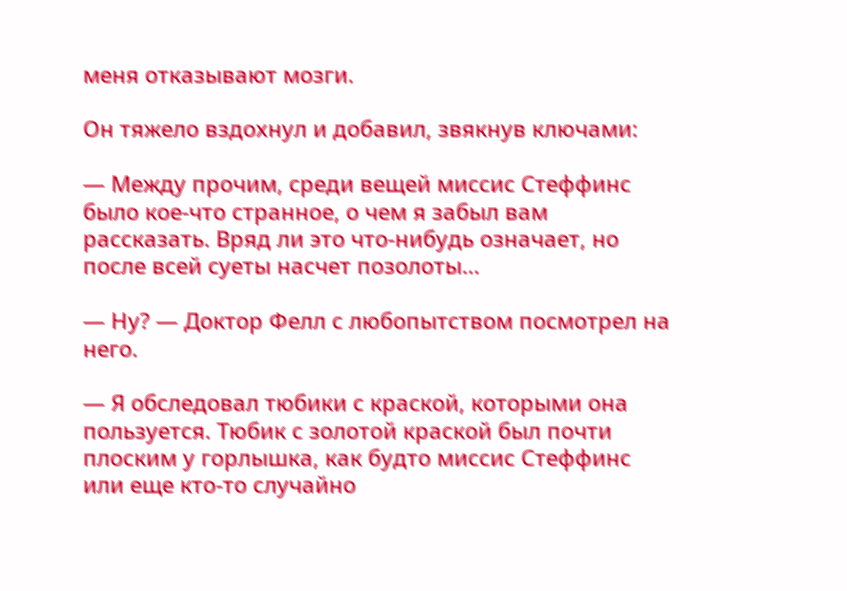меня отказывают мозги.

Он тяжело вздохнул и добавил, звякнув ключами:

— Между прочим, среди вещей миссис Стеффинс было кое-что странное, о чем я забыл вам рассказать. Вряд ли это что-нибудь означает, но после всей суеты насчет позолоты…

— Ну? — Доктор Фелл с любопытством посмотрел на него.

— Я обследовал тюбики с краской, которыми она пользуется. Тюбик с золотой краской был почти плоским у горлышка, как будто миссис Стеффинс или еще кто-то случайно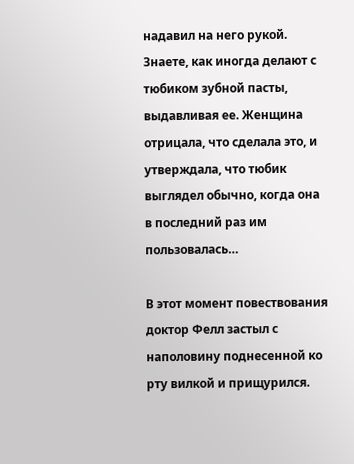надавил на него рукой. Знаете, как иногда делают с тюбиком зубной пасты, выдавливая ее. Женщина отрицала, что сделала это, и утверждала, что тюбик выглядел обычно, когда она в последний раз им пользовалась…

В этот момент повествования доктор Фелл застыл с наполовину поднесенной ко рту вилкой и прищурился.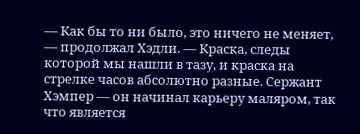— Как бы то ни было, это ничего не меняет, — продолжал Хэдли. — Краска, следы которой мы нашли в тазу, и краска на стрелке часов абсолютно разные. Сержант Хэмпер — он начинал карьеру маляром, так что является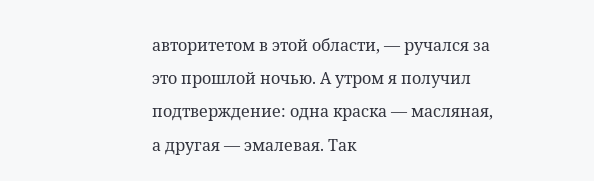авторитетом в этой области, — ручался за это прошлой ночью. А утром я получил подтверждение: одна краска — масляная, а другая — эмалевая. Так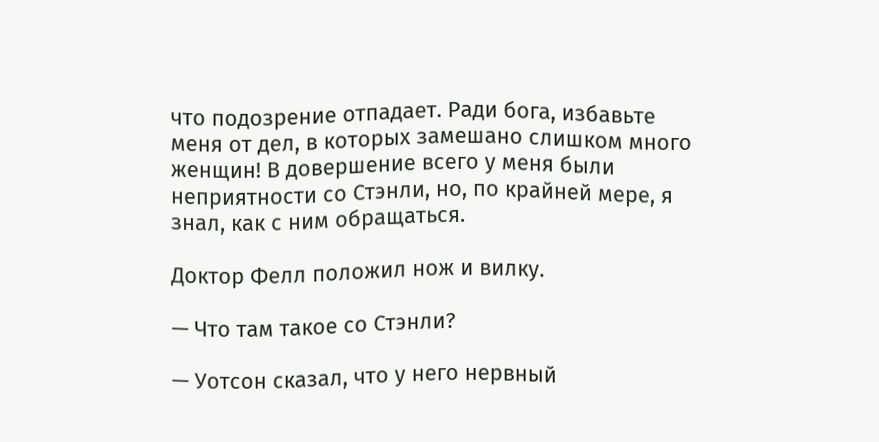что подозрение отпадает. Ради бога, избавьте меня от дел, в которых замешано слишком много женщин! В довершение всего у меня были неприятности со Стэнли, но, по крайней мере, я знал, как с ним обращаться.

Доктор Фелл положил нож и вилку.

— Что там такое со Стэнли?

— Уотсон сказал, что у него нервный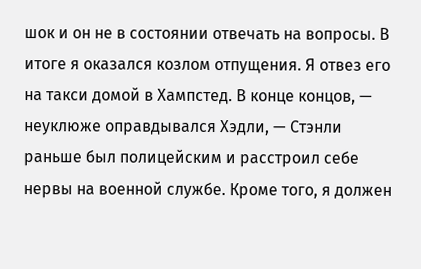шок и он не в состоянии отвечать на вопросы. В итоге я оказался козлом отпущения. Я отвез его на такси домой в Хампстед. В конце концов, — неуклюже оправдывался Хэдли, — Стэнли раньше был полицейским и расстроил себе нервы на военной службе. Кроме того, я должен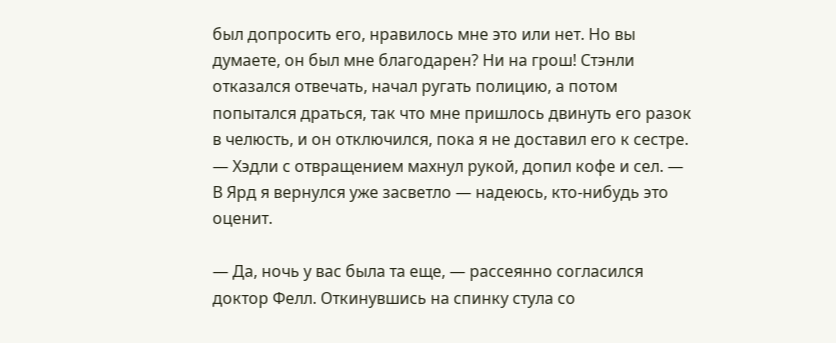был допросить его, нравилось мне это или нет. Но вы думаете, он был мне благодарен? Ни на грош! Стэнли отказался отвечать, начал ругать полицию, а потом попытался драться, так что мне пришлось двинуть его разок в челюсть, и он отключился, пока я не доставил его к сестре. — Хэдли с отвращением махнул рукой, допил кофе и сел. — В Ярд я вернулся уже засветло — надеюсь, кто-нибудь это оценит.

— Да, ночь у вас была та еще, — рассеянно согласился доктор Фелл. Откинувшись на спинку стула со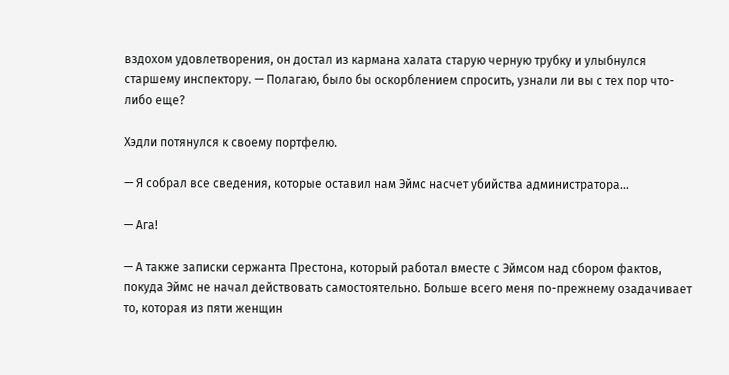вздохом удовлетворения, он достал из кармана халата старую черную трубку и улыбнулся старшему инспектору. — Полагаю, было бы оскорблением спросить, узнали ли вы с тех пор что-либо еще?

Хэдли потянулся к своему портфелю.

— Я собрал все сведения, которые оставил нам Эймс насчет убийства администратора…

— Ага!

— А также записки сержанта Престона, который работал вместе с Эймсом над сбором фактов, покуда Эймс не начал действовать самостоятельно. Больше всего меня по-прежнему озадачивает то, которая из пяти женщин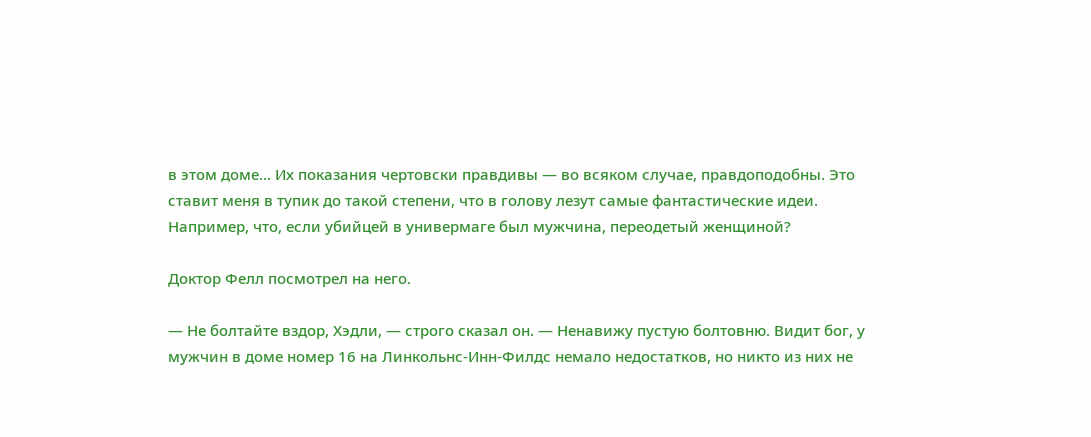в этом доме… Их показания чертовски правдивы — во всяком случае, правдоподобны. Это ставит меня в тупик до такой степени, что в голову лезут самые фантастические идеи. Например, что, если убийцей в универмаге был мужчина, переодетый женщиной?

Доктор Фелл посмотрел на него.

— Не болтайте вздор, Хэдли, — строго сказал он. — Ненавижу пустую болтовню. Видит бог, у мужчин в доме номер 16 на Линкольнс-Инн-Филдс немало недостатков, но никто из них не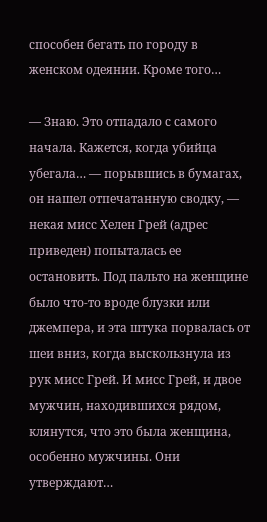способен бегать по городу в женском одеянии. Кроме того…

— Знаю. Это отпадало с самого начала. Кажется, когда убийца убегала… — порывшись в бумагах, он нашел отпечатанную сводку, — некая мисс Хелен Грей (адрес приведен) попыталась ее остановить. Под пальто на женщине было что-то вроде блузки или джемпера, и эта штука порвалась от шеи вниз, когда выскользнула из рук мисс Грей. И мисс Грей, и двое мужчин, находившихся рядом, клянутся, что это была женщина, особенно мужчины. Они утверждают…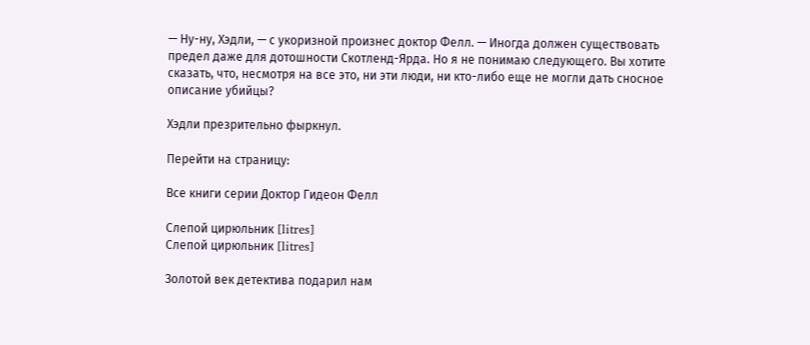— Ну-ну, Хэдли, — с укоризной произнес доктор Фелл. — Иногда должен существовать предел даже для дотошности Скотленд-Ярда. Но я не понимаю следующего. Вы хотите сказать, что, несмотря на все это, ни эти люди, ни кто-либо еще не могли дать сносное описание убийцы?

Хэдли презрительно фыркнул.

Перейти на страницу:

Все книги серии Доктор Гидеон Фелл

Слепой цирюльник [litres]
Слепой цирюльник [litres]

Золотой век детектива подарил нам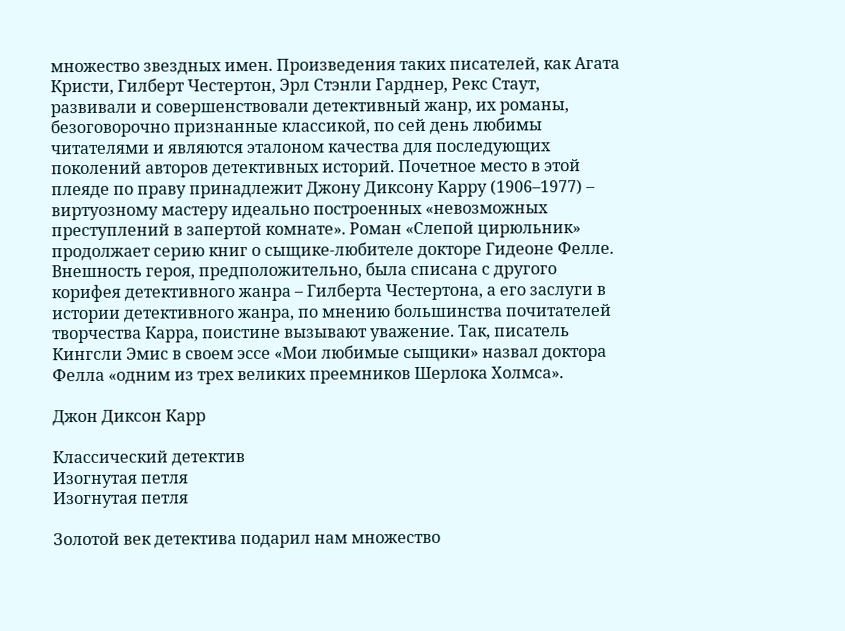множество звездных имен. Произведения таких писателей, как Агата Кристи, Гилберт Честертон, Эрл Стэнли Гарднер, Рекс Стаут, развивали и совершенствовали детективный жанр, их романы, безоговорочно признанные классикой, по сей день любимы читателями и являются эталоном качества для последующих поколений авторов детективных историй. Почетное место в этой плеяде по праву принадлежит Джону Диксону Карру (1906–1977) – виртуозному мастеру идеально построенных «невозможных преступлений в запертой комнате». Роман «Слепой цирюльник» продолжает серию книг о сыщике-любителе докторе Гидеоне Фелле. Внешность героя, предположительно, была списана с другого корифея детективного жанра – Гилберта Честертона, а его заслуги в истории детективного жанра, по мнению большинства почитателей творчества Карра, поистине вызывают уважение. Так, писатель Кингсли Эмис в своем эссе «Мои любимые сыщики» назвал доктора Фелла «одним из трех великих преемников Шерлока Холмса».

Джон Диксон Карр

Классический детектив
Изогнутая петля
Изогнутая петля

Золотой век детектива подарил нам множество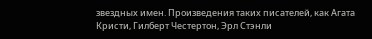звездных имен. Произведения таких писателей, как Агата Кристи, Гилберт Честертон, Эрл Стэнли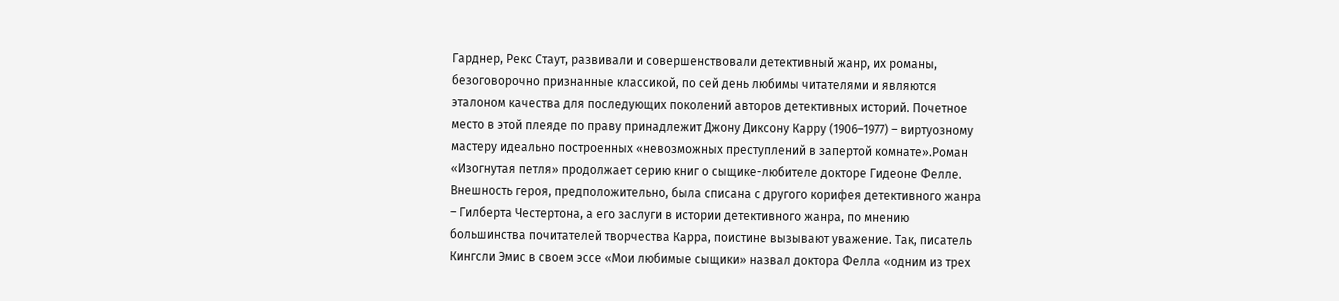Гарднер, Рекс Стаут, развивали и совершенствовали детективный жанр, их романы, безоговорочно признанные классикой, по сей день любимы читателями и являются эталоном качества для последующих поколений авторов детективных историй. Почетное место в этой плеяде по праву принадлежит Джону Диксону Карру (1906–1977) – виртуозному мастеру идеально построенных «невозможных преступлений в запертой комнате».Роман «Изогнутая петля» продолжает серию книг о сыщике-любителе докторе Гидеоне Фелле. Внешность героя, предположительно, была списана с другого корифея детективного жанра – Гилберта Честертона, а его заслуги в истории детективного жанра, по мнению большинства почитателей творчества Карра, поистине вызывают уважение. Так, писатель Кингсли Эмис в своем эссе «Мои любимые сыщики» назвал доктора Фелла «одним из трех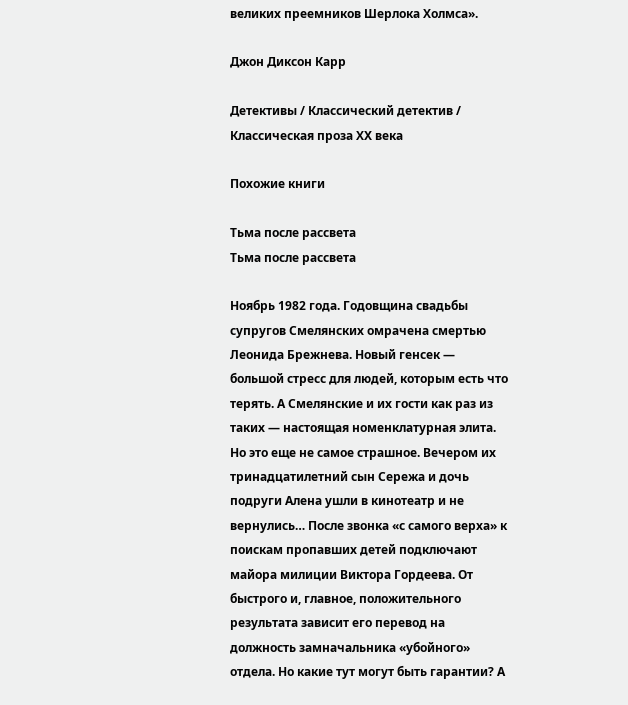великих преемников Шерлока Холмса».

Джон Диксон Карр

Детективы / Классический детектив / Классическая проза ХX века

Похожие книги

Тьма после рассвета
Тьма после рассвета

Ноябрь 1982 года. Годовщина свадьбы супругов Смелянских омрачена смертью Леонида Брежнева. Новый генсек — большой стресс для людей, которым есть что терять. А Смелянские и их гости как раз из таких — настоящая номенклатурная элита. Но это еще не самое страшное. Вечером их тринадцатилетний сын Сережа и дочь подруги Алена ушли в кинотеатр и не вернулись… После звонка «с самого верха» к поискам пропавших детей подключают майора милиции Виктора Гордеева. От быстрого и, главное, положительного результата зависит его перевод на должность замначальника «убойного» отдела. Но какие тут могут быть гарантии? А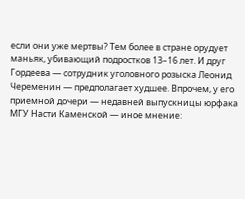если они уже мертвы? Тем более в стране орудует маньяк, убивающий подростков 13–16 лет. И друг Гордеева — сотрудник уголовного розыска Леонид Череменин — предполагает худшее. Впрочем, у его приемной дочери — недавней выпускницы юрфака МГУ Насти Каменской — иное мнение: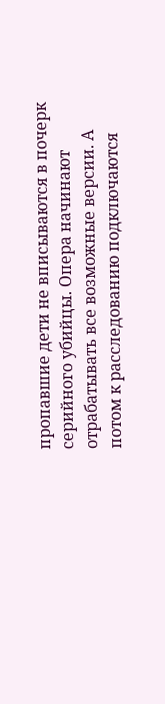пропавшие дети не вписываются в почерк серийного убийцы. Опера начинают отрабатывать все возможные версии. А потом к расследованию подключаются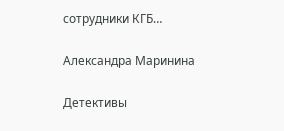сотрудники КГБ…

Александра Маринина

Детективы